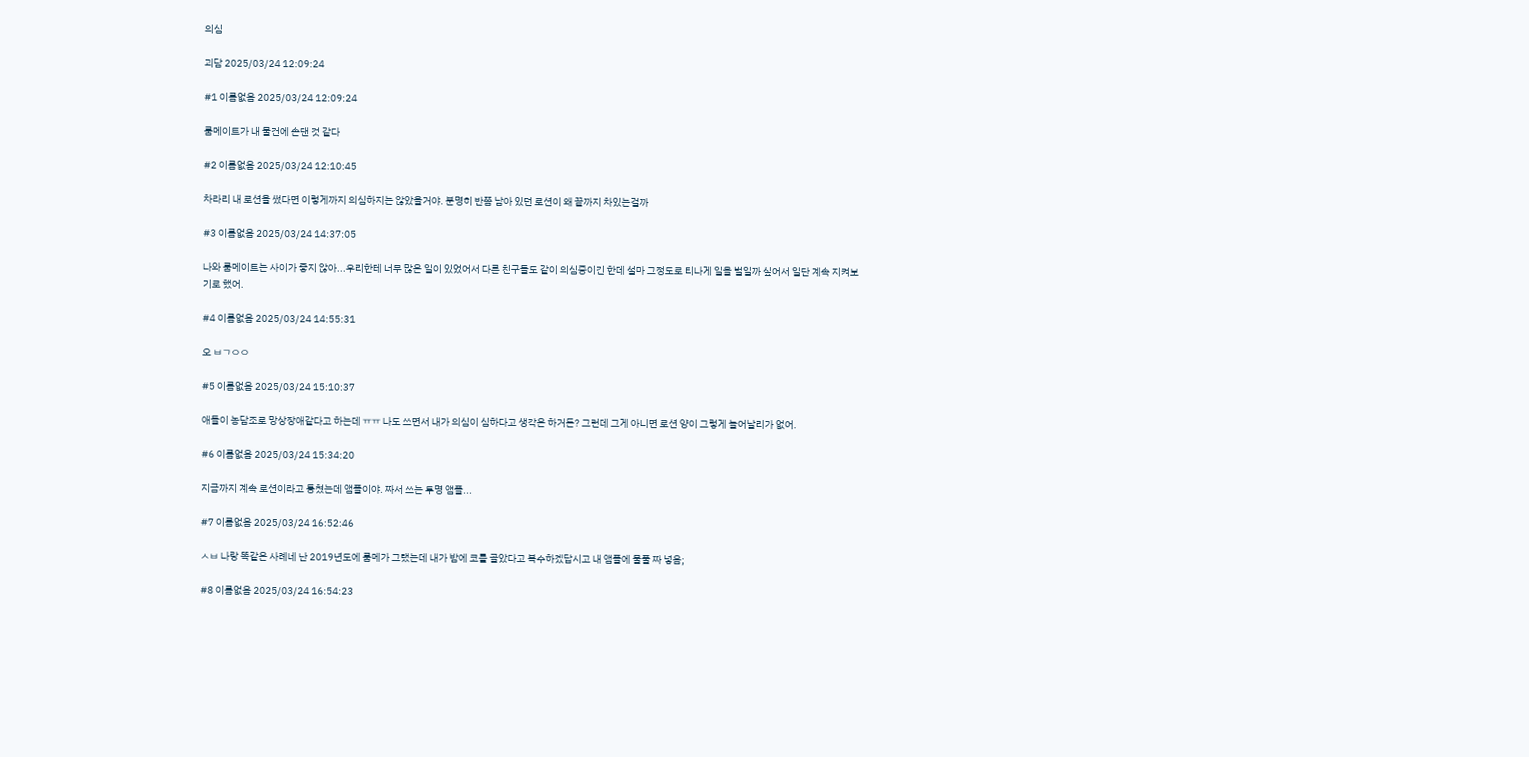의심

괴담 2025/03/24 12:09:24

#1 이름없음 2025/03/24 12:09:24

룸메이트가 내 물건에 손댄 것 같다

#2 이름없음 2025/03/24 12:10:45

차라리 내 로션을 썼다면 이렇게까지 의심하지는 않았을거야. 분명히 반쯤 남아 있던 로션이 왜 끝까지 차있는걸까

#3 이름없음 2025/03/24 14:37:05

나와 룸메이트는 사이가 좋지 않아...우리한테 너무 많은 일이 있었어서 다른 친구들도 같이 의심중이긴 한데 설마 그정도로 티나게 일을 벌일까 싶어서 일단 계속 지켜보기로 했어.

#4 이름없음 2025/03/24 14:55:31

오 ㅂㄱㅇㅇ

#5 이름없음 2025/03/24 15:10:37

애들이 농담조로 망상장애같다고 하는데 ㅠㅠ 나도 쓰면서 내가 의심이 심하다고 생각은 하거든? 그런데 그게 아니면 로션 양이 그렇게 늘어날리가 없어.

#6 이름없음 2025/03/24 15:34:20

지금까지 계속 로션이라고 퉁쳤는데 앰플이야. 짜서 쓰는 투명 앰플...

#7 이름없음 2025/03/24 16:52:46

ㅅㅂ 나랑 똑같은 사례네 난 2019년도에 룸메가 그랬는데 내가 밤에 코를 골았다고 복수하겠답시고 내 앰플에 물풀 짜 넣음;

#8 이름없음 2025/03/24 16:54:23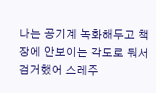나는 공기계 녹화해두고 책장에 안보이는 각도로 둬서검거했어 스레주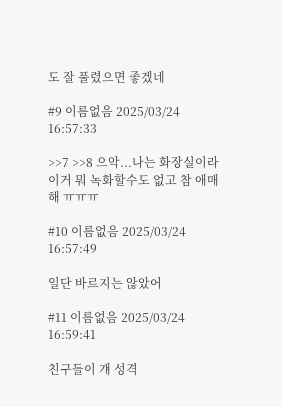도 잘 풀렸으면 좋겠네

#9 이름없음 2025/03/24 16:57:33

>>7 >>8 으악...나는 화장실이라 이거 뭐 녹화할수도 없고 참 애매해 ㅠㅠㅠ

#10 이름없음 2025/03/24 16:57:49

일단 바르지는 않았어

#11 이름없음 2025/03/24 16:59:41

친구들이 걔 성격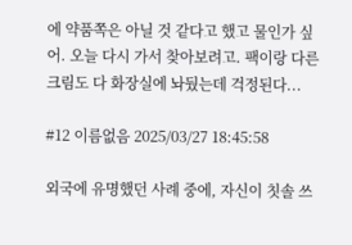에 약품쪽은 아닐 것 같다고 했고 물인가 싶어. 오늘 다시 가서 찾아보려고. 팩이랑 다른 크림도 다 화장실에 놔뒀는데 걱정된다...

#12 이름없음 2025/03/27 18:45:58

외국에 유명했던 사례 중에, 자신이 칫솔 쓰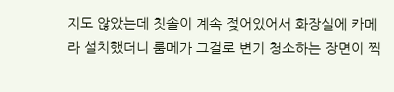지도 않았는데 칫솔이 계속 젖어있어서 화장실에 카메라 설치했더니 룸메가 그걸로 변기 청소하는 장면이 찍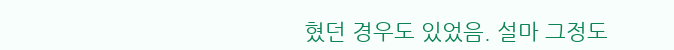혔던 경우도 있었음. 설마 그정도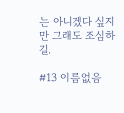는 아니겠다 싶지만 그래도 조심하길.

#13 이름없음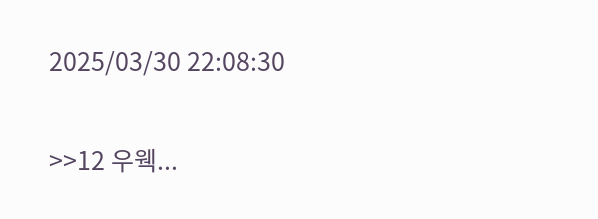2025/03/30 22:08:30

>>12 우웩...